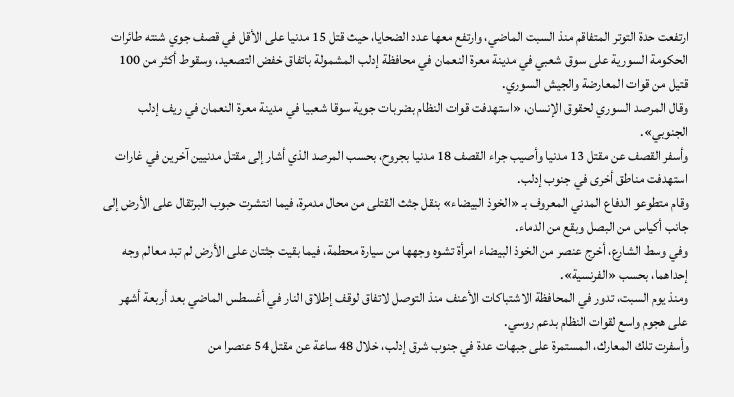ارتفعت حدة التوتر المتفاقم منذ السبت الماضي، وارتفع معها عدد الضحايا، حيث قتل 15 مدنيا على الأقل في قصف جوي شنته طائرات الحكومة السورية على سوق شعبي في مدينة معرة النعمان في محافظة إدلب المشمولة باتفاق خفض التصعيد، وسقوط أكثر من 100 قتيل من قوات المعارضة والجيش السوري.
وقال المرصد السوري لحقوق الإنسان، «استهدفت قوات النظام بضربات جوية سوقا شعبيا في مدينة معرة النعمان في ريف إدلب الجنوبي».
وأسفر القصف عن مقتل 13 مدنيا وأصيب جراء القصف 18 مدنيا بجروح، بحسب المرصد الذي أشار إلى مقتل مدنيين آخرين في غارات استهدفت مناطق أخرى في جنوب إدلب.
وقام متطوعو الدفاع المدني المعروف بـ «الخوذ البيضاء» بنقل جثث القتلى من محال مدمرة، فيما انتشرت حبوب البرتقال على الأرض إلى جانب أكياس من البصل وبقع من الدماء.
وفي وسط الشارع، أخرج عنصر من الخوذ البيضاء امرأة تشوه وجهها من سيارة محطمة، فيما بقيت جثتان على الأرض لم تبد معالم وجه إحداهما، بحسب «الفرنسية».
ومنذ يوم السبت، تدور في المحافظة الاشتباكات الأعنف منذ التوصل لاتفاق لوقف إطلاق النار في أغسطس الماضي بعد أربعة أشهر على هجوم واسع لقوات النظام بدعم روسي.
وأسفرت تلك المعارك، المستمرة على جبهات عدة في جنوب شرق إدلب، خلال 48 ساعة عن مقتل 54 عنصرا من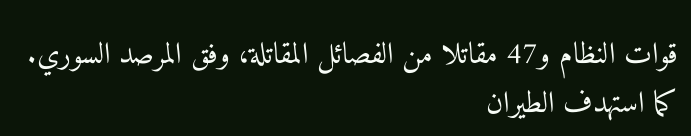قوات النظام و47 مقاتلا من الفصائل المقاتلة، وفق المرصد السوري.
كما استهدف الطيران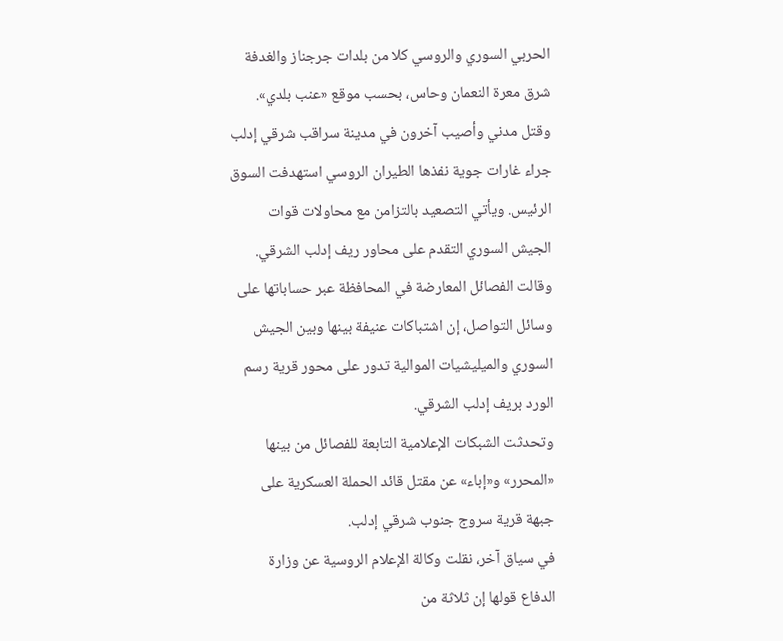الحربي السوري والروسي كلا من بلدات جرجناز والغدفة شرق معرة النعمان وحاس، بحسب موقع «عنب بلدي».
وقتل مدني وأصيب آخرون في مدينة سراقب شرقي إدلب جراء غارات جوية نفذها الطيران الروسي استهدفت السوق الرئيس. ويأتي التصعيد بالتزامن مع محاولات قوات الجيش السوري التقدم على محاور ريف إدلب الشرقي.
وقالت الفصائل المعارضة في المحافظة عبر حساباتها على وسائل التواصل، إن اشتباكات عنيفة بينها وبين الجيش السوري والميليشيات الموالية تدور على محور قرية رسم الورد بريف إدلب الشرقي.
وتحدثت الشبكات الإعلامية التابعة للفصائل من بينها «المحرر» و«إباء» عن مقتل قائد الحملة العسكرية على جبهة قرية سروج جنوب شرقي إدلب.
في سياق آخر، نقلت وكالة الإعلام الروسية عن وزارة الدفاع قولها إن ثلاثة من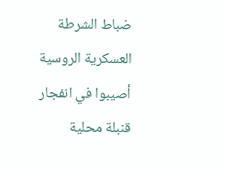ضباط الشرطة العسكرية الروسية أصيبوا في انفجار قنبلة محلية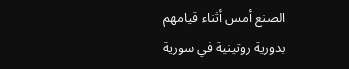الصنع أمس أثناء قيامهم بدورية روتينية في سورية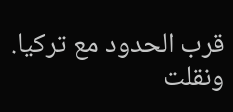قرب الحدود مع تركيا.
ونقلت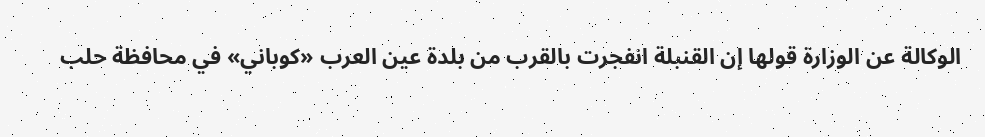الوكالة عن الوزارة قولها إن القنبلة انفجرت بالقرب من بلدة عين العرب «كوباني» في محافظة حلب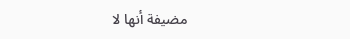مضيفة أنها لا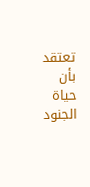تعتقد بأن حياة الجنود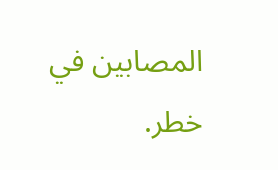المصابين في خطر.